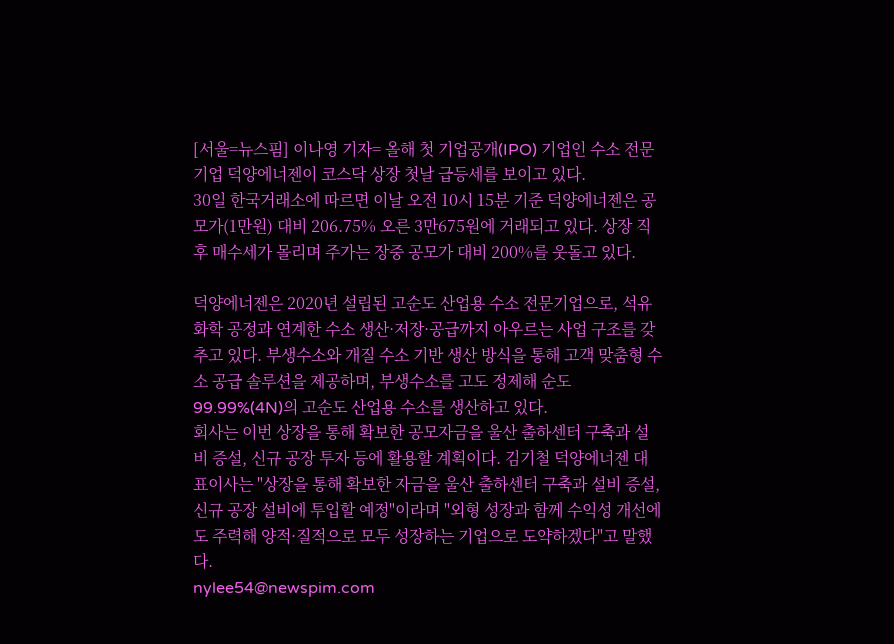[서울=뉴스핌] 이나영 기자= 올해 첫 기업공개(IPO) 기업인 수소 전문 기업 덕양에너젠이 코스닥 상장 첫날 급등세를 보이고 있다.
30일 한국거래소에 따르면 이날 오전 10시 15분 기준 덕양에너젠은 공모가(1만원) 대비 206.75% 오른 3만675원에 거래되고 있다. 상장 직후 매수세가 몰리며 주가는 장중 공모가 대비 200%를 웃돌고 있다.

덕양에너젠은 2020년 설립된 고순도 산업용 수소 전문기업으로, 석유화학 공정과 연계한 수소 생산·저장·공급까지 아우르는 사업 구조를 갖추고 있다. 부생수소와 개질 수소 기반 생산 방식을 통해 고객 맞춤형 수소 공급 솔루션을 제공하며, 부생수소를 고도 정제해 순도 99.99%(4N)의 고순도 산업용 수소를 생산하고 있다.
회사는 이번 상장을 통해 확보한 공모자금을 울산 출하센터 구축과 설비 증설, 신규 공장 투자 등에 활용할 계획이다. 김기철 덕양에너젠 대표이사는 "상장을 통해 확보한 자금을 울산 출하센터 구축과 설비 증설, 신규 공장 설비에 투입할 예정"이라며 "외형 성장과 함께 수익성 개선에도 주력해 양적·질적으로 모두 성장하는 기업으로 도약하겠다"고 말했다.
nylee54@newspim.com